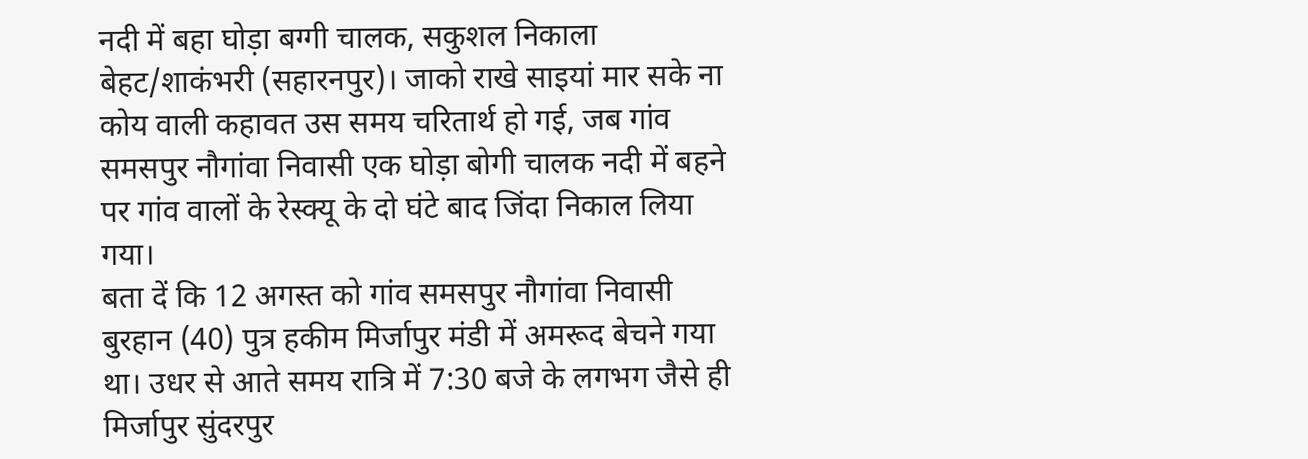नदी में बहा घोड़ा बग्गी चालक, सकुशल निकाला
बेहट/शाकंभरी (सहारनपुर)। जाको राखे साइयां मार सके ना कोय वाली कहावत उस समय चरितार्थ हो गई, जब गांव समसपुर नौगांवा निवासी एक घोड़ा बोगी चालक नदी में बहने पर गांव वालों के रेस्क्यू के दो घंटे बाद जिंदा निकाल लिया गया।
बता दें कि 12 अगस्त को गांव समसपुर नौगांवा निवासी बुरहान (40) पुत्र हकीम मिर्जापुर मंडी में अमरूद बेचने गया था। उधर से आते समय रात्रि में 7:30 बजे के लगभग जैसे ही मिर्जापुर सुंदरपुर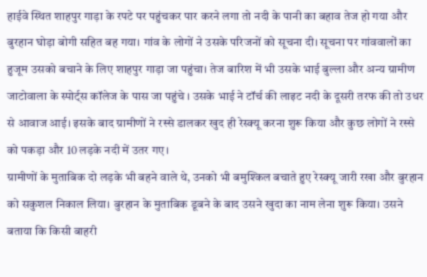हाईवे स्थित शाहपुर गाड़ा के रपटे पर पहुंचकर पार करने लगा तो नदी के पानी का बहाव तेज हो गया और बुरहान घोड़ा बोगी सहित बह गया। गांव के लोगों ने उसके परिजनों को सूचना दी। सूचना पर गांववालों का हुजूम उसको बचाने के लिए शाहपुर गाड़ा जा पहुंचा। तेज बारिश में भी उसके भाई बुल्ला और अन्य ग्रामीण जाटोवाला के स्पोर्ट्स कॉलेज के पास जा पहुंचे । उसके भाई ने टॉर्च की लाइट नदी के दूसरी तरफ की तो उधर से आवाज आई। इसके बाद ग्रामीणों ने रस्से डालकर खुद ही रेस्क्यू करना शुरू किया और कुछ लोगों ने रस्से को पकड़ा और 10 लड़के नदी में उतर गए।
ग्रामीणों के मुताबिक दो लड़के भी बहने वाले थे, उनको भी बमुश्किल बचाते हुए रेस्क्यू जारी रखा और बुरहान को सकुशल निकाल लिया। बुरहान के मुताबिक डूबने के बाद उसने खुदा का नाम लेना शुरू किया। उसने बताया कि किसी बाहरी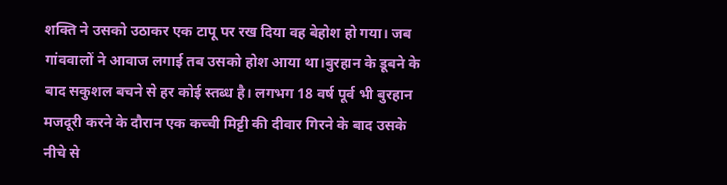शक्ति ने उसको उठाकर एक टापू पर रख दिया वह बेहोश हो गया। जब गांववालों ने आवाज लगाई तब उसको होश आया था।बुरहान के डूबने के बाद सकुशल बचने से हर कोई स्तब्ध है। लगभग 18 वर्ष पूर्व भी बुरहान मजदूरी करने के दौरान एक कच्ची मिट्टी की दीवार गिरने के बाद उसके नीचे से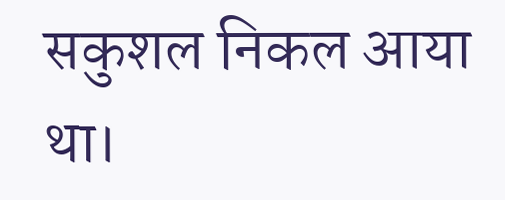सकुशल निकल आया था।